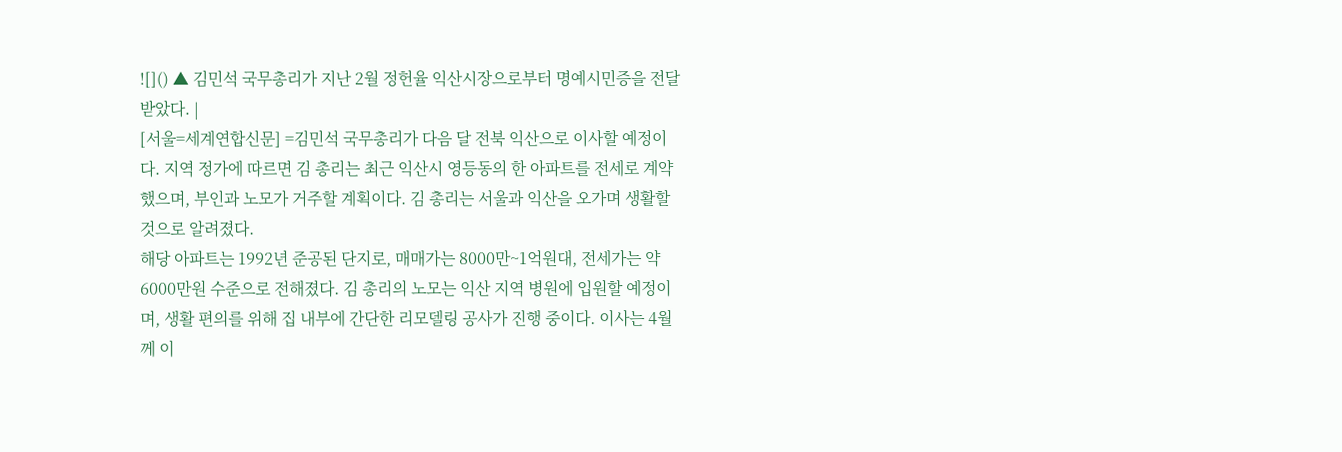![]() ▲ 김민석 국무총리가 지난 2월 정헌율 익산시장으로부터 명예시민증을 전달받았다. |
[서울=세계연합신문] =김민석 국무총리가 다음 달 전북 익산으로 이사할 예정이다. 지역 정가에 따르면 김 총리는 최근 익산시 영등동의 한 아파트를 전세로 계약했으며, 부인과 노모가 거주할 계획이다. 김 총리는 서울과 익산을 오가며 생활할 것으로 알려졌다.
해당 아파트는 1992년 준공된 단지로, 매매가는 8000만~1억원대, 전세가는 약 6000만원 수준으로 전해졌다. 김 총리의 노모는 익산 지역 병원에 입원할 예정이며, 생활 편의를 위해 집 내부에 간단한 리모델링 공사가 진행 중이다. 이사는 4월께 이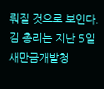뤄질 것으로 보인다.
김 총리는 지난 5일 새만금개발청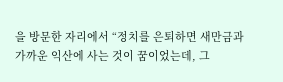을 방문한 자리에서 “정치를 은퇴하면 새만금과 가까운 익산에 사는 것이 꿈이었는데, 그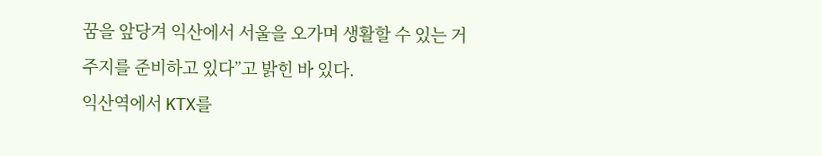꿈을 앞당겨 익산에서 서울을 오가며 생활할 수 있는 거주지를 준비하고 있다”고 밝힌 바 있다.
익산역에서 KTX를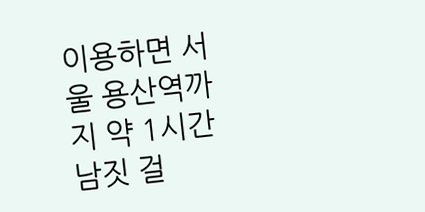이용하면 서울 용산역까지 약 1시간 남짓 걸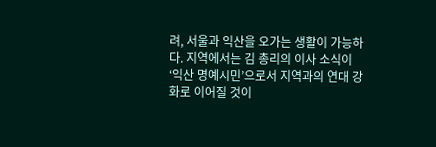려, 서울과 익산을 오가는 생활이 가능하다. 지역에서는 김 총리의 이사 소식이 ‘익산 명예시민’으로서 지역과의 연대 강화로 이어질 것이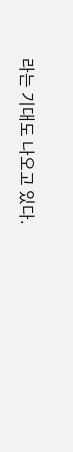라는 기대도 나오고 있다.